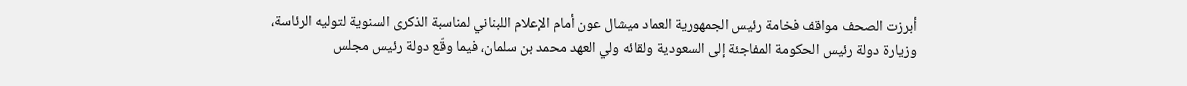أبرزت الصحف مواقف فخامة رئيس الجمهورية العماد ميشال عون أمام الإعلام اللبناني لمناسبة الذكرى السنوية لتوليه الرئاسة، وزيارة دولة رئيس الحكومة المفاجئة إلى السعودية ولقائه ولي العهد محمد بن سلمان، فيما وقّع دولة رئيس مجلس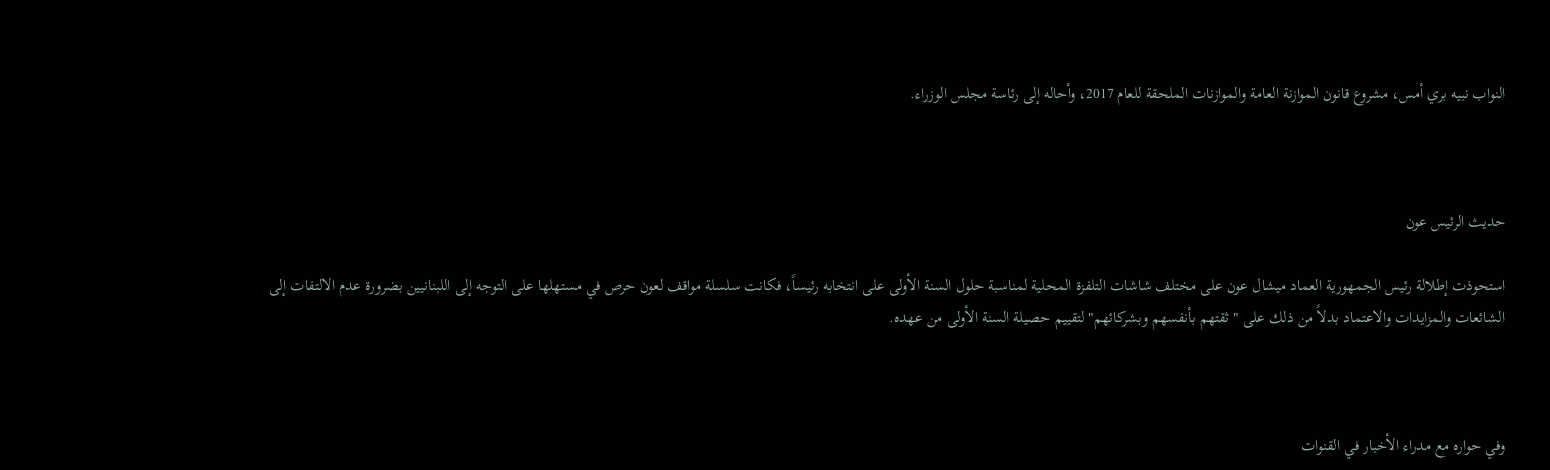النواب نبيه بري أمس، مشروع قانون الموازنة العامة والموازنات الملحقة للعام 2017، وأحاله إلى رئاسة مجلس الوزراء.



حديث الرئيس عون

استحوذت إطلالة رئيس الجمهورية العماد ميشال عون على مختلف شاشات التلفزة المحلية لمناسبة حلول السنة الأولى على انتخابه رئيساً، فكانت سلسلة مواقف لعون حرص في مستهلها على التوجه إلى اللبنانيين بضرورة عدم الالتفات إلى الشائعات والمزايدات والاعتماد بدلاً من ذلك على "ثقتهم بأنفسهم وبشركائهم" لتقييم حصيلة السنة الأولى من عهده.



وفي حواره مع مدراء الأخبار في القنوات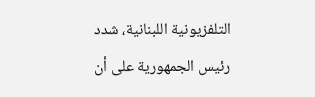التلفزيونية اللبنانية، شدد رئيس الجمهورية على أن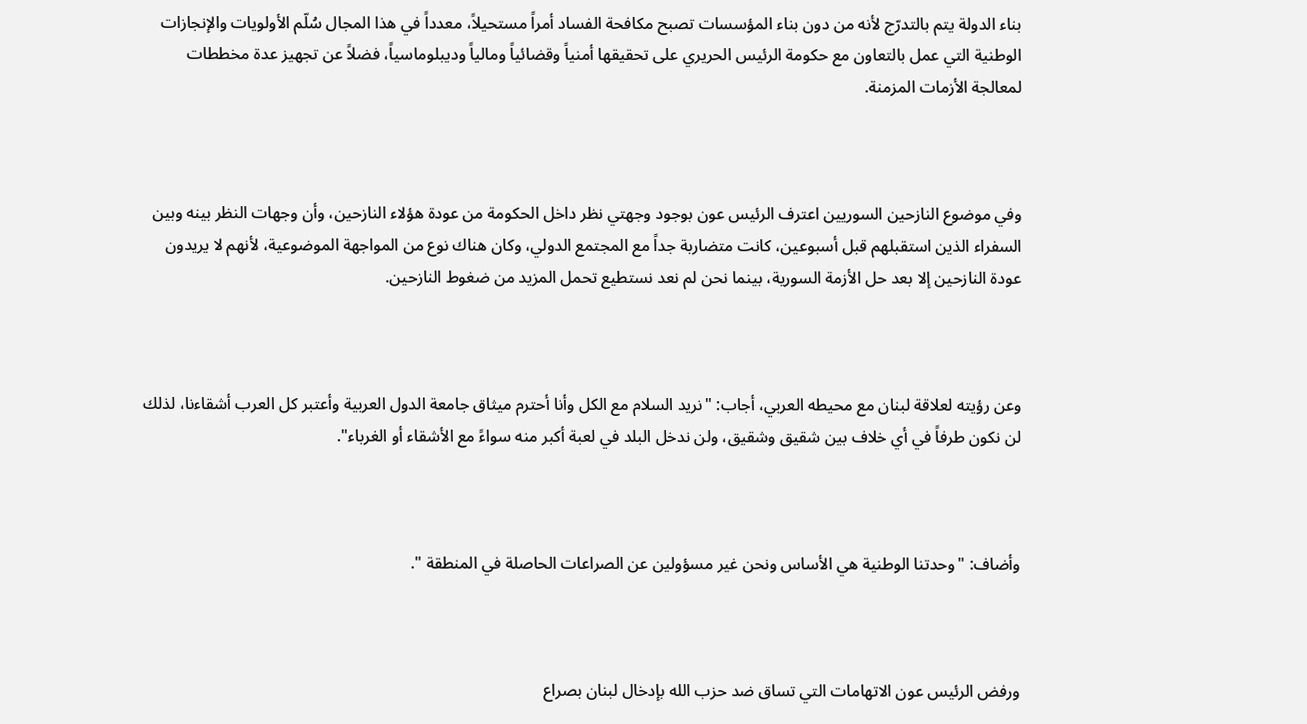بناء الدولة يتم بالتدرّج لأنه من دون بناء المؤسسات تصبح مكافحة الفساد أمراً مستحيلاً، معدداً في هذا المجال سُلّم الأولويات والإنجازات الوطنية التي عمل بالتعاون مع حكومة الرئيس الحريري على تحقيقها أمنياً وقضائياً ومالياً وديبلوماسياً، فضلاً عن تجهيز عدة مخططات لمعالجة الأزمات المزمنة.



وفي موضوع النازحين السوريين اعترف الرئيس عون بوجود وجهتي نظر داخل الحكومة من عودة هؤلاء النازحين، وأن وجهات النظر بينه وبين السفراء الذين استقبلهم قبل أسبوعين، كانت متضاربة جداً مع المجتمع الدولي، وكان هناك نوع من المواجهة الموضوعية، لأنهم لا يريدون عودة النازحين إلا بعد حل الأزمة السورية، بينما نحن لم نعد نستطيع تحمل المزيد من ضغوط النازحين.



وعن رؤيته لعلاقة لبنان مع محيطه العربي، أجاب: "نريد السلام مع الكل وأنا أحترم ميثاق جامعة الدول العربية وأعتبر كل العرب أشقاءنا، لذلك لن نكون طرفاً في أي خلاف بين شقيق وشقيق، ولن ندخل البلد في لعبة أكبر منه سواءً مع الأشقاء أو الغرباء".



وأضاف: "وحدتنا الوطنية هي الأساس ونحن غير مسؤولين عن الصراعات الحاصلة في المنطقة ".



ورفض الرئيس عون الاتهامات التي تساق ضد حزب الله بإدخال لبنان بصراع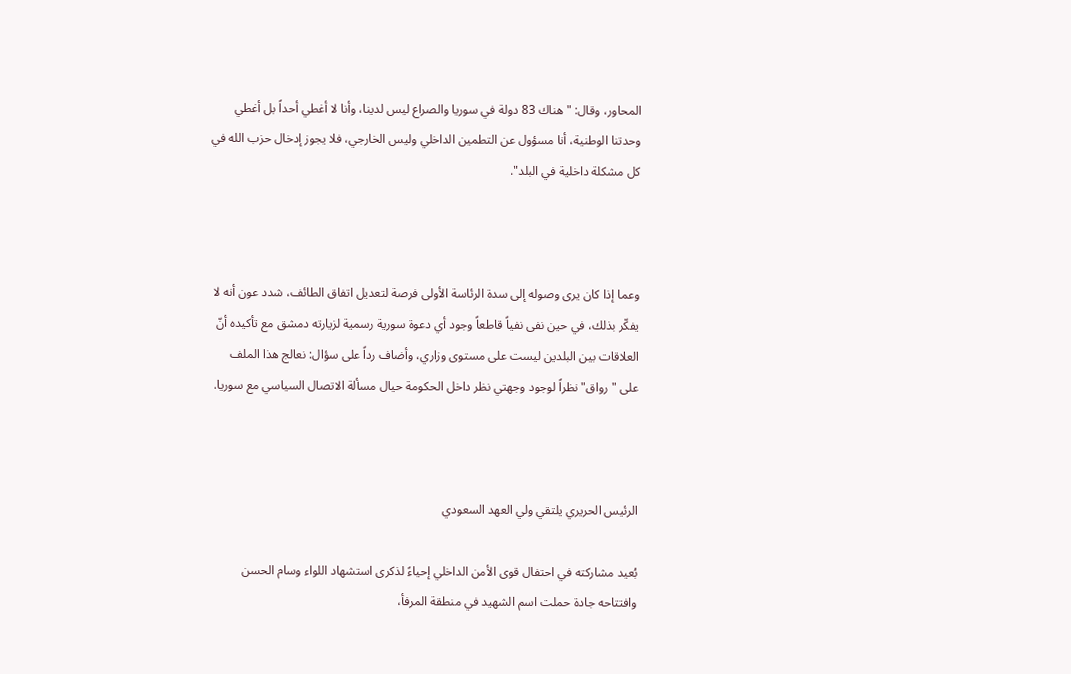المحاور، وقال: "هناك 83 دولة في سوريا والصراع ليس لدينا، وأنا لا أغطي أحداً بل أغطي وحدتنا الوطنية، أنا مسؤول عن التطمين الداخلي وليس الخارجي، فلا يجوز إدخال حزب الله في كل مشكلة داخلية في البلد".



وعما إذا كان يرى وصوله إلى سدة الرئاسة الأولى فرصة لتعديل اتفاق الطائف، شدد عون أنه لا يفكّر بذلك، في حين نفى نفياً قاطعاً وجود أي دعوة سورية رسمية لزيارته دمشق مع تأكيده أنّ العلاقات بين البلدين ليست على مستوى وزاري، وأضاف رداً على سؤال: نعالج هذا الملف على "رواق" نظراً لوجود وجهتي نظر داخل الحكومة حيال مسألة الاتصال السياسي مع سوريا.



الرئيس الحريري يلتقي ولي العهد السعودي

بُعيد مشاركته في احتفال قوى الأمن الداخلي إحياءً لذكرى استشهاد اللواء وسام الحسن وافتتاحه جادة حملت اسم الشهيد في منطقة المرفأ،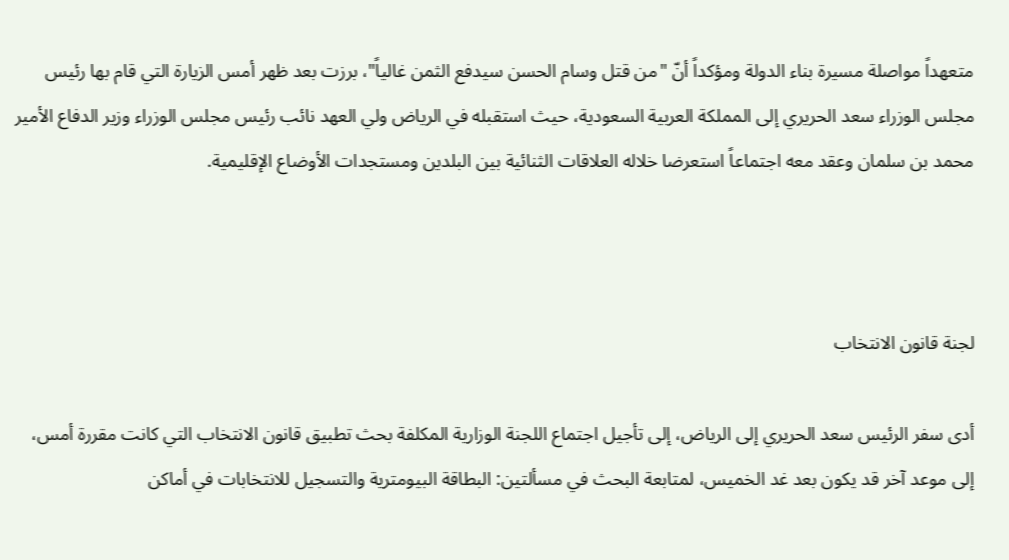متعهداً مواصلة مسيرة بناء الدولة ومؤكداً أنّ "من قتل وسام الحسن سيدفع الثمن غالياً"، برزت بعد ظهر أمس الزيارة التي قام بها رئيس مجلس الوزراء سعد الحريري إلى المملكة العربية السعودية، حيث استقبله في الرياض ولي العهد نائب رئيس مجلس الوزراء وزير الدفاع الأمير محمد بن سلمان وعقد معه اجتماعاً استعرضا خلاله العلاقات الثنائية بين البلدين ومستجدات الأوضاع الإقليمية.



لجنة قانون الانتخاب

أدى سفر الرئيس سعد الحريري إلى الرياض، إلى تأجيل اجتماع اللجنة الوزارية المكلفة بحث تطبيق قانون الانتخاب التي كانت مقررة أمس، إلى موعد آخر قد يكون بعد غد الخميس، لمتابعة البحث في مسألتين: البطاقة البيومترية والتسجيل للانتخابات في أماكن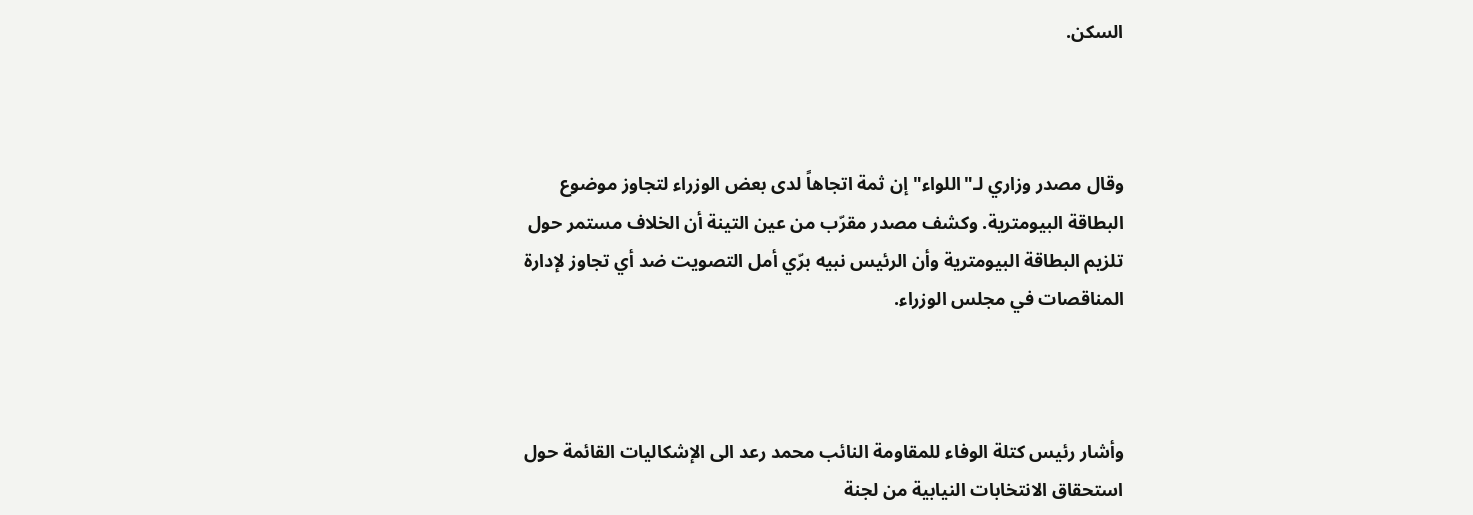السكن.



وقال مصدر وزاري لـ"اللواء" إن ثمة اتجاهاً لدى بعض الوزراء لتجاوز موضوع البطاقة البيومترية. وكشف مصدر مقرّب من عين التينة أن الخلاف مستمر حول تلزيم البطاقة البيومترية وأن الرئيس نبيه برّي أمل التصويت ضد أي تجاوز لإدارة المناقصات في مجلس الوزراء.



وأشار رئيس كتلة الوفاء للمقاومة النائب محمد رعد الى الإشكاليات القائمة حول استحقاق الانتخابات النيابية من لجنة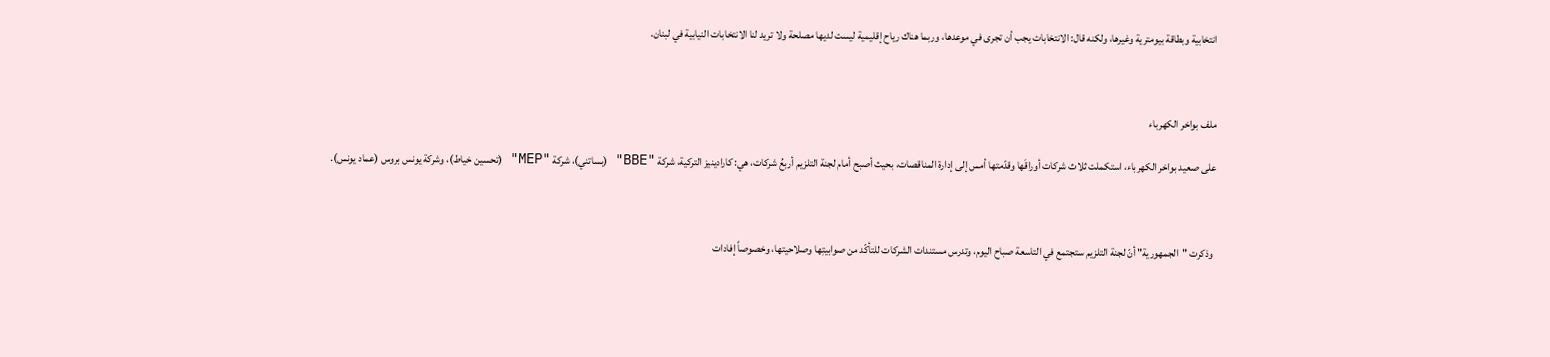انتخابية وبطاقة بيومترية وغيرها، ولكنه قال: الانتخابات يجب أن تجرى في موعدها، وربما هناك رياح إقليمية ليست لديها مصلحة ولا تريد لنا الانتخابات النيابية في لبنان.



ملف بواخر الكهرباء

على صعيد بواخر الكهرباء، استكملت ثلاث شركات أوراقَها وقدّمتها أمس إلى إدارة المناقصات، بحيث أصبح أمام لجنة التلزيم أربعُ شركات، هي: كارادينيز التركية، شركة "BBE" (بساتني)، شركة "MEP" (تحسين خياط)، وشركة يونس بروس (عماد يونس).



 وذكرت "الجمهورية" أنّ لجنة التلزيم ستجتمع في التاسعة صباح اليوم، وتدرس مستندات الشركات للتأكّد من صوابيتِها وصلاحيتها، وخصوصاً إفادات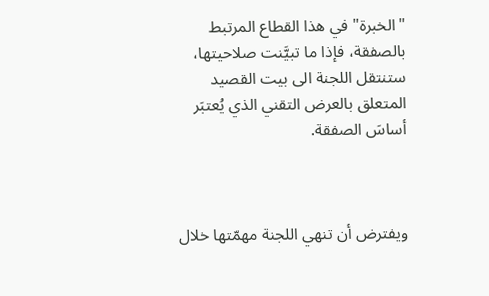"الخبرة" في هذا القطاع المرتبط بالصفقة، فإذا ما تبيَّنت صلاحيتها، ستنتقل اللجنة الى بيت القصيد المتعلق بالعرض التقني الذي يُعتبَر أساسَ الصفقة.



ويفترض أن تنهي اللجنة مهمّتها خلال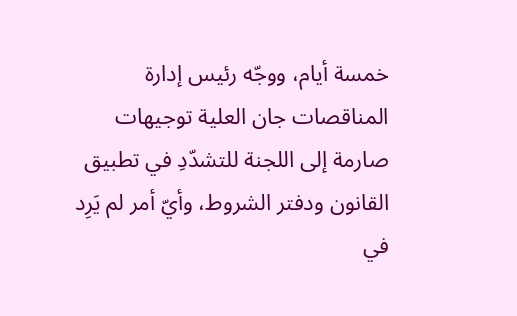خمسة أيام، ووجّه رئيس إدارة المناقصات جان العلية توجيهات صارمة إلى اللجنة للتشدّدِ في تطبيق القانون ودفتر الشروط، وأيّ أمر لم يَرِد في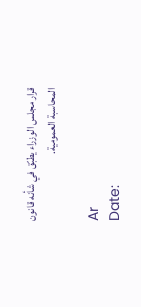قرار مجلس الوزراء يطبّق في شأنه قانون المحاسبة العمومية.

Ar
Date: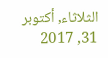الثلاثاء, أكتوبر 31, 2017